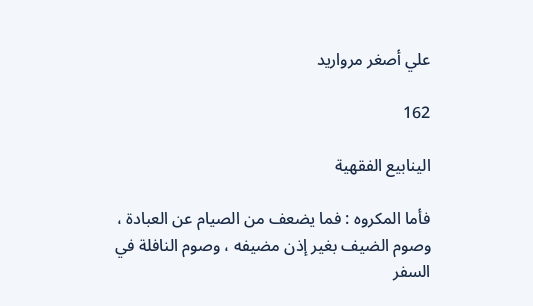علي أصغر مرواريد

162

الينابيع الفقهية

فأما المكروه : فما يضعف من الصيام عن العبادة ، وصوم الضيف بغير إذن مضيفه ، وصوم النافلة في السفر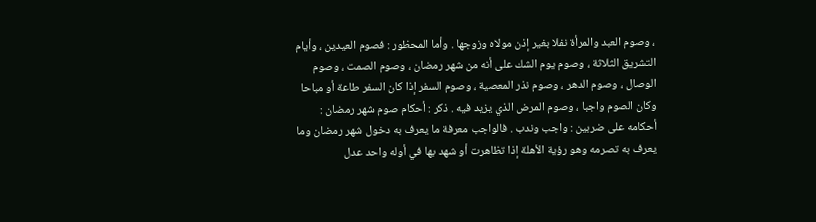، وصوم العبد والمرأة نفلا بغير إذن مولاه وزوجها . وأما المحظور : فصوم العيدين ، وأيام التشريق الثلاثة ، وصوم يوم الشك على أنه من شهر رمضان ، وصوم الصمت ، وصوم الوصال ، وصوم الدهر ، وصوم نذر المعصية ، وصوم السفر إذا كان السفر طاعة أو مباحا وكان الصوم واجبا ، وصوم المرض الذي يزيد فيه . ذكر : أحكام صوم شهر رمضان : أحكامه على ضربين : واجب وندب . فالواجب معرفة ما يعرف به دخول شهر رمضان وما يعرف به تصرمه وهو رؤية الأهلة إذا تظاهرت أو شهد بها في أوله واحد عدل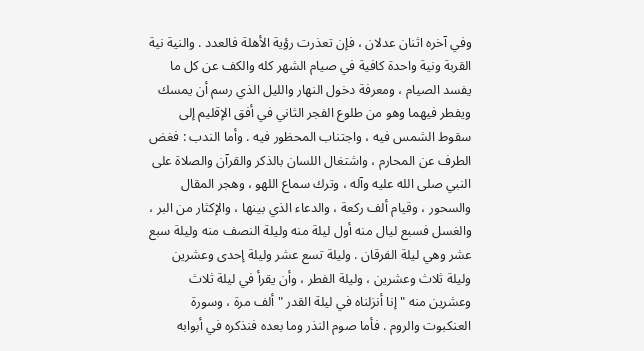وفي آخره اثنان عدلان ، فإن تعذرت رؤية الأهلة فالعدد . والنية نية القربة ونية واحدة كافية في صيام الشهر كله والكف عن كل ما يفسد الصيام ، ومعرفة دخول النهار والليل الذي رسم أن يمسك ويفطر فيهما وهو من طلوع الفجر الثاني في أفق الإقليم إلى سقوط الشمس فيه ، واجتناب المحظور فيه . وأما الندب : فغض الطرف عن المحارم ، واشتغال اللسان بالذكر والقرآن والصلاة على النبي صلى الله عليه وآله ، وترك سماع اللهو ، وهجر المقال والسحور ، وقيام ألف ركعة ، والدعاء الذي بينها ، والإكثار من البر ، والغسل فسبع ليال منه أول ليلة منه وليلة النصف منه وليلة سبع عشر وهي ليلة الفرقان . وليلة تسع عشر وليلة إحدى وعشرين وليلة ثلاث وعشرين ، وليلة الفطر ، وأن يقرأ في ليلة ثلاث وعشرين منه " إنا أنزلناه في ليلة القدر " ألف مرة ، وسورة العنكبوت والروم . فأما صوم النذر وما بعده فنذكره في أبوابه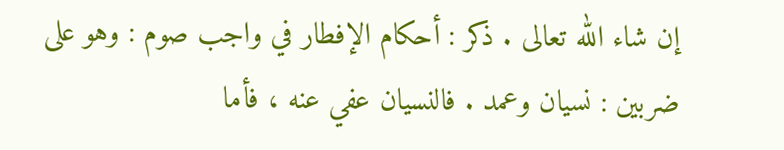إن شاء الله تعالى . ذكر : أحكام الإفطار في واجب صوم : وهو على ضربين : نسيان وعمد . فالنسيان عفي عنه ، فأما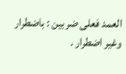العمد فعلى ضربين : باضطرار وغير اضطرار .